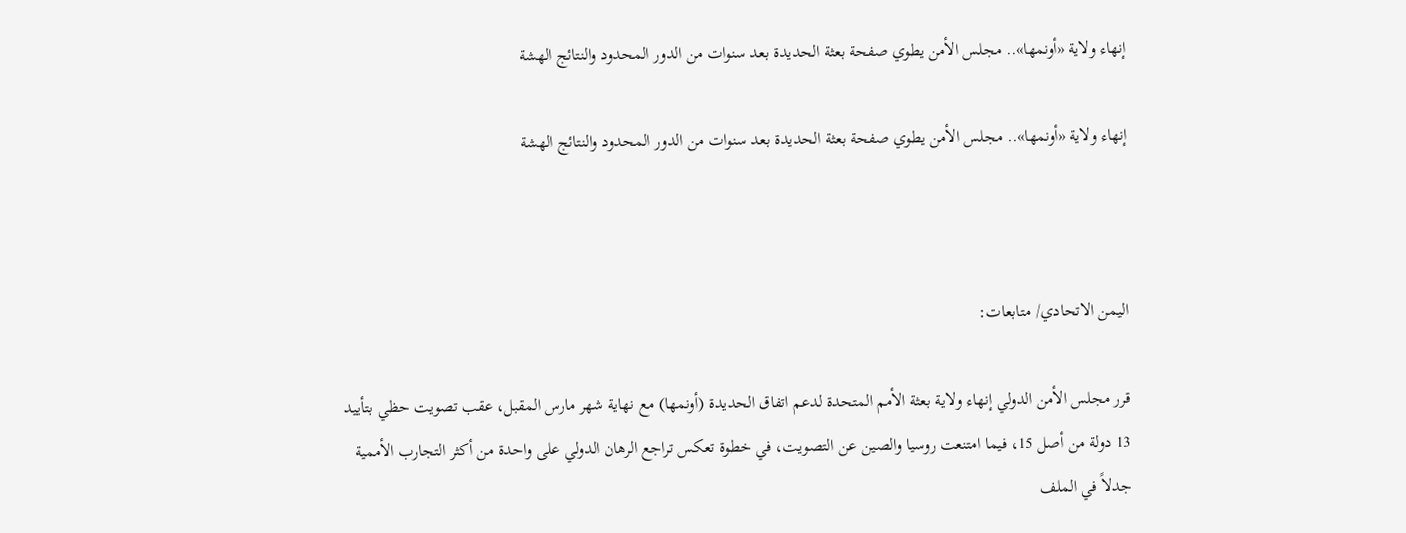إنهاء ولاية «أونمها».. مجلس الأمن يطوي صفحة بعثة الحديدة بعد سنوات من الدور المحدود والنتائج الهشة

إنهاء ولاية «أونمها».. مجلس الأمن يطوي صفحة بعثة الحديدة بعد سنوات من الدور المحدود والنتائج الهشة



اليمن الاتحادي/ متابعات:

قرر مجلس الأمن الدولي إنهاء ولاية بعثة الأمم المتحدة لدعم اتفاق الحديدة (أونمها) مع نهاية شهر مارس المقبل، عقب تصويت حظي بتأييد 13 دولة من أصل 15، فيما امتنعت روسيا والصين عن التصويت، في خطوة تعكس تراجع الرهان الدولي على واحدة من أكثر التجارب الأممية جدلاً في الملف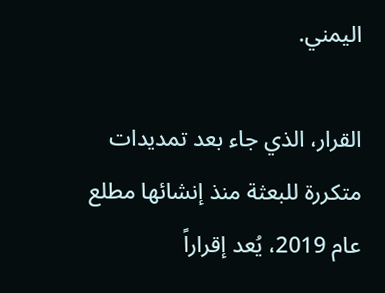اليمني.

القرار، الذي جاء بعد تمديدات متكررة للبعثة منذ إنشائها مطلع عام 2019، يُعد إقراراً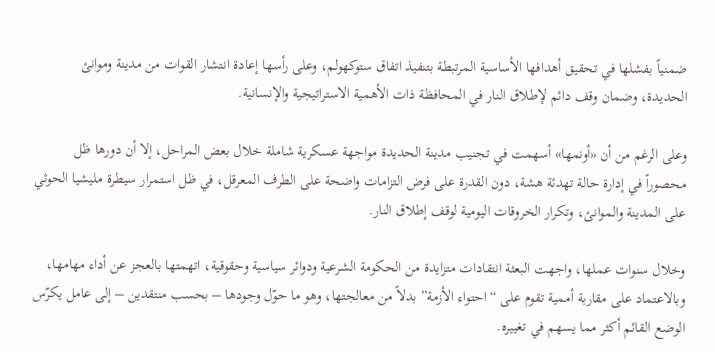ضمنياً بفشلها في تحقيق أهدافها الأساسية المرتبطة بتنفيذ اتفاق ستوكهولم، وعلى رأسها إعادة انتشار القوات من مدينة وموانئ الحديدة، وضمان وقف دائم لإطلاق النار في المحافظة ذات الأهمية الاستراتيجية والإنسانية.

وعلى الرغم من أن «أونمها» أسهمت في تجنيب مدينة الحديدة مواجهة عسكرية شاملة خلال بعض المراحل، إلا أن دورها ظل محصوراً في إدارة حالة تهدئة هشة، دون القدرة على فرض التزامات واضحة على الطرف المعرقل، في ظل استمرار سيطرة مليشيا الحوثي على المدينة والموانئ، وتكرار الخروقات اليومية لوقف إطلاق النار.

وخلال سنوات عملها، واجهت البعثة انتقادات متزايدة من الحكومة الشرعية ودوائر سياسية وحقوقية، اتهمتها بالعجز عن أداء مهامها، وبالاعتماد على مقاربة أممية تقوم على “احتواء الأزمة” بدلاً من معالجتها، وهو ما حوّل وجودها – بحسب منتقدين – إلى عامل يكرّس الوضع القائم أكثر مما يسهم في تغييره.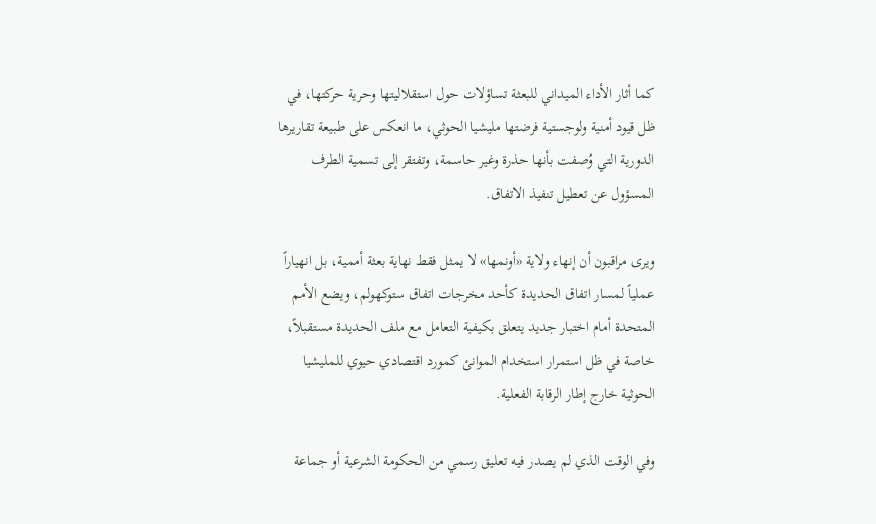كما أثار الأداء الميداني للبعثة تساؤلات حول استقلاليتها وحرية حركتها، في ظل قيود أمنية ولوجستية فرضتها مليشيا الحوثي، ما انعكس على طبيعة تقاريرها الدورية التي وُصفت بأنها حذرة وغير حاسمة، وتفتقر إلى تسمية الطرف المسؤول عن تعطيل تنفيذ الاتفاق.

ويرى مراقبون أن إنهاء ولاية «أونمها» لا يمثل فقط نهاية بعثة أممية، بل انهياراً عملياً لمسار اتفاق الحديدة كأحد مخرجات اتفاق ستوكهولم، ويضع الأمم المتحدة أمام اختبار جديد يتعلق بكيفية التعامل مع ملف الحديدة مستقبلاً، خاصة في ظل استمرار استخدام الموانئ كمورد اقتصادي حيوي للمليشيا الحوثية خارج إطار الرقابة الفعلية.

وفي الوقت الذي لم يصدر فيه تعليق رسمي من الحكومة الشرعية أو جماعة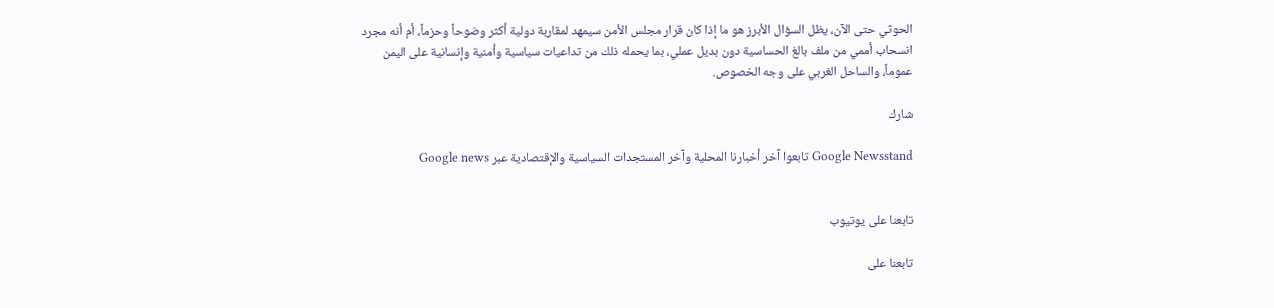الحوثي حتى الآن، يظل السؤال الأبرز هو ما إذا كان قرار مجلس الأمن سيمهد لمقاربة دولية أكثر وضوحاً وحزماً، أم أنه مجرد انسحاب أممي من ملف بالغ الحساسية دون بديل عملي، بما يحمله ذلك من تداعيات سياسية وأمنية وإنسانية على اليمن عموماً، والساحل الغربي على وجه الخصوص.

شارك

Google Newsstand تابعوا آخر أخبارنا المحلية وآخر المستجدات السياسية والإقتصادية عبر Google news


تابعنا على يوتيوب

تابعنا على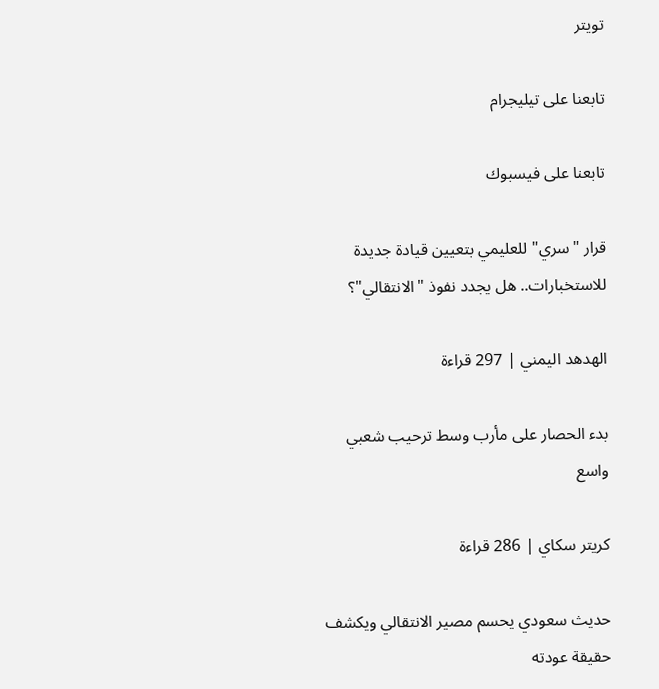تويتر

تابعنا على تيليجرام

تابعنا على فيسبوك

قرار "سري" للعليمي بتعيين قيادة جديدة للاستخبارات.. هل يجدد نفوذ "الانتقالي"؟

الهدهد اليمني | 297 قراءة

بدء الحصار على مأرب وسط ترحيب شعبي واسع

كريتر سكاي | 286 قراءة

حديث سعودي يحسم مصير الانتقالي ويكشف حقيقة عودته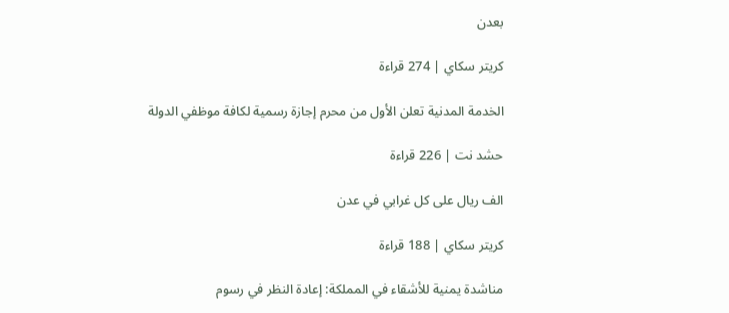بعدن

كريتر سكاي | 274 قراءة

الخدمة المدنية تعلن الأول من محرم إجازة رسمية لكافة موظفي الدولة

حشد نت | 226 قراءة

الف ريال على كل غرابي في عدن

كريتر سكاي | 188 قراءة

مناشدة يمنية للأشقاء في المملكة: إعادة النظر في رسوم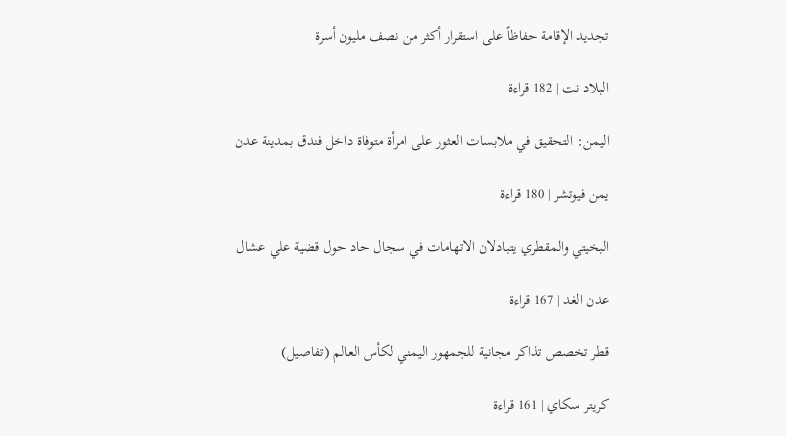تجديد الإقامة حفاظاً على استقرار أكثر من نصف مليون أسرة

البلاد نت | 182 قراءة

اليمن: التحقيق في ملابسات العثور على امرأة متوفاة داخل فندق بمدينة عدن

يمن فيوتشر | 180 قراءة

البخيتي والمقطري يتبادلان الاتهامات في سجال حاد حول قضية علي عشال

عدن الغد | 167 قراءة

قطر تخصص تذاكر مجانية للجمهور اليمني لكأس العالم (تفاصيل)

كريتر سكاي | 161 قراءة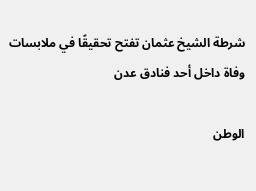شرطة الشيخ عثمان تفتح تحقيقًا في ملابسات وفاة داخل أحد فنادق عدن

الوطن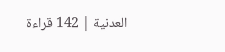العدنية | 142 قراءة